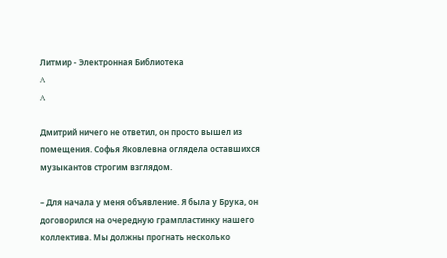Литмир - Электронная Библиотека
A
A

Дмитрий ничего не ответил, он просто вышел из помещения. Софья Яковлевна оглядела оставшихся музыкантов строгим взглядом.

– Для начала у меня объявление. Я была у Брука, он договорился на очередную грампластинку нашего коллектива. Мы должны прогнать несколько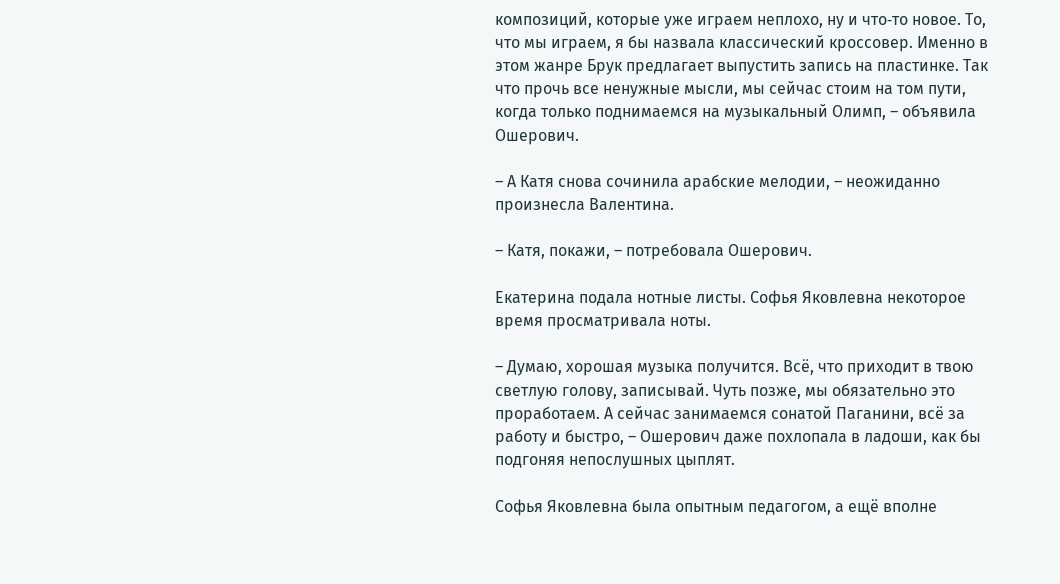композиций, которые уже играем неплохо, ну и что‑то новое. То, что мы играем, я бы назвала классический кроссовер. Именно в этом жанре Брук предлагает выпустить запись на пластинке. Так что прочь все ненужные мысли, мы сейчас стоим на том пути, когда только поднимаемся на музыкальный Олимп, – объявила Ошерович.

– А Катя снова сочинила арабские мелодии, – неожиданно произнесла Валентина.

– Катя, покажи, – потребовала Ошерович.

Екатерина подала нотные листы. Софья Яковлевна некоторое время просматривала ноты.

– Думаю, хорошая музыка получится. Всё, что приходит в твою светлую голову, записывай. Чуть позже, мы обязательно это проработаем. А сейчас занимаемся сонатой Паганини, всё за работу и быстро, – Ошерович даже похлопала в ладоши, как бы подгоняя непослушных цыплят.

Софья Яковлевна была опытным педагогом, а ещё вполне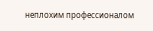неплохим профессионалом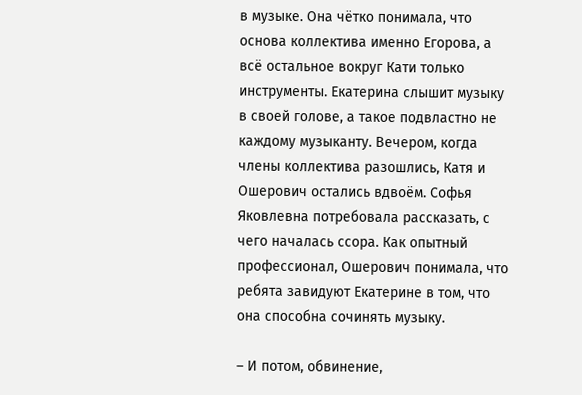в музыке. Она чётко понимала, что основа коллектива именно Егорова, а всё остальное вокруг Кати только инструменты. Екатерина слышит музыку в своей голове, а такое подвластно не каждому музыканту. Вечером, когда члены коллектива разошлись, Катя и Ошерович остались вдвоём. Софья Яковлевна потребовала рассказать, с чего началась ссора. Как опытный профессионал, Ошерович понимала, что ребята завидуют Екатерине в том, что она способна сочинять музыку.

– И потом, обвинение,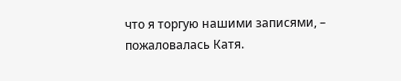что я торгую нашими записями, – пожаловалась Катя.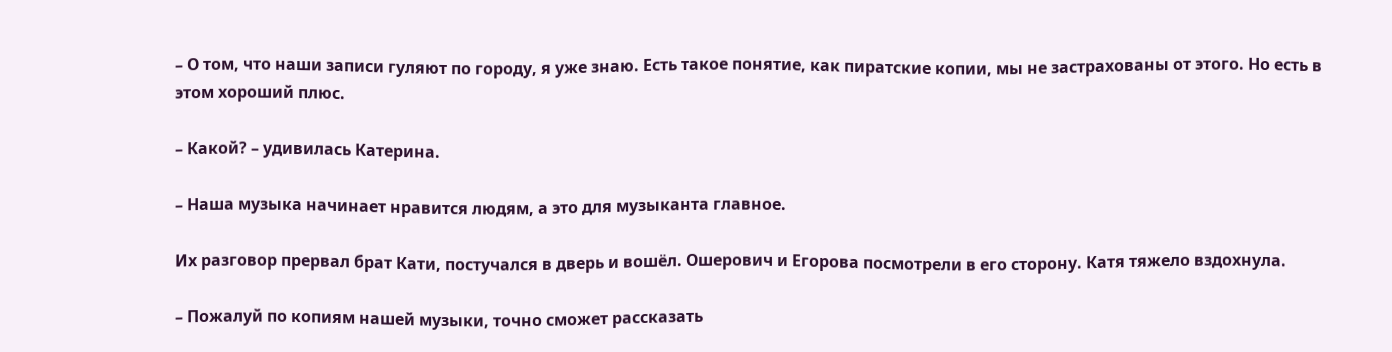– О том, что наши записи гуляют по городу, я уже знаю. Есть такое понятие, как пиратские копии, мы не застрахованы от этого. Но есть в этом хороший плюс.

– Какой? – удивилась Катерина.

– Наша музыка начинает нравится людям, а это для музыканта главное.

Их разговор прервал брат Кати, постучался в дверь и вошёл. Ошерович и Егорова посмотрели в его сторону. Катя тяжело вздохнула.

– Пожалуй по копиям нашей музыки, точно сможет рассказать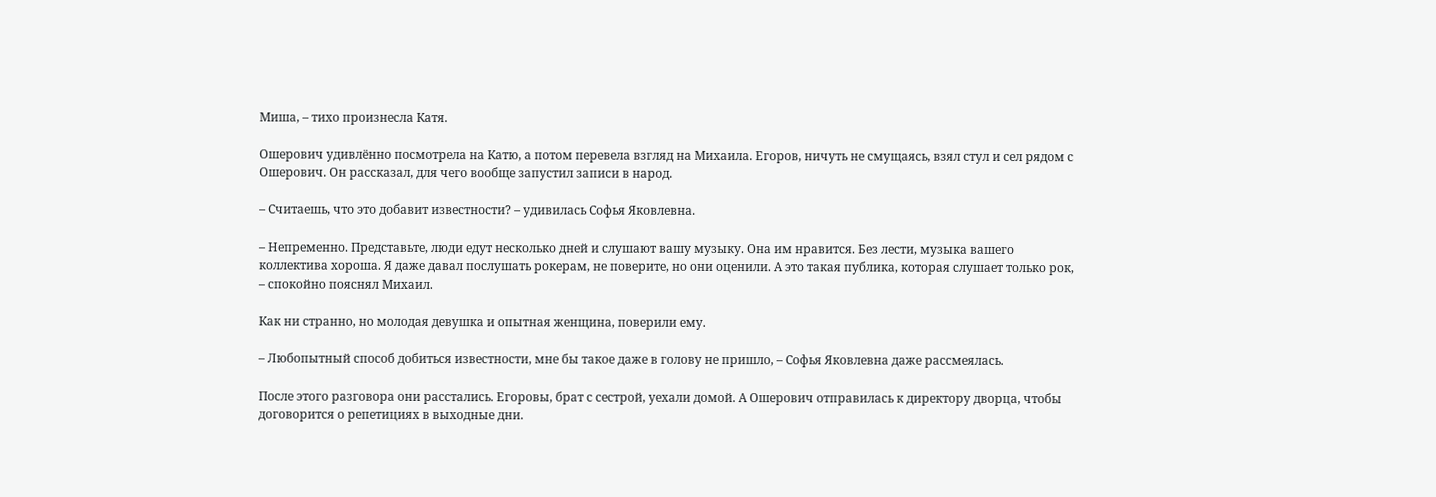Миша, – тихо произнесла Катя.

Ошерович удивлённо посмотрела на Катю, а потом перевела взгляд на Михаила. Егоров, ничуть не смущаясь, взял стул и сел рядом с Ошерович. Он рассказал, для чего вообще запустил записи в народ.

– Считаешь, что это добавит известности? – удивилась Софья Яковлевна.

– Непременно. Представьте, люди едут несколько дней и слушают вашу музыку. Она им нравится. Без лести, музыка вашего коллектива хороша. Я даже давал послушать рокерам, не поверите, но они оценили. А это такая публика, которая слушает только рок, – спокойно пояснял Михаил.

Как ни странно, но молодая девушка и опытная женщина, поверили ему.

– Любопытный способ добиться известности, мне бы такое даже в голову не пришло, – Софья Яковлевна даже рассмеялась.

После этого разговора они расстались. Егоровы, брат с сестрой, уехали домой. А Ошерович отправилась к директору дворца, чтобы договорится о репетициях в выходные дни.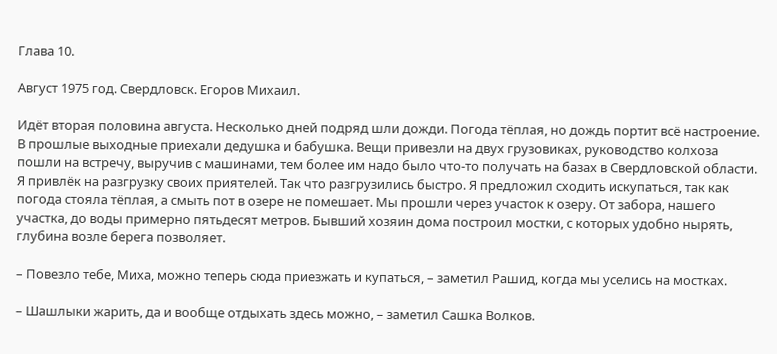Глава 10.

Август 1975 год. Свердловск. Егоров Михаил.

Идёт вторая половина августа. Несколько дней подряд шли дожди. Погода тёплая, но дождь портит всё настроение. В прошлые выходные приехали дедушка и бабушка. Вещи привезли на двух грузовиках, руководство колхоза пошли на встречу, выручив с машинами, тем более им надо было что‑то получать на базах в Свердловской области. Я привлёк на разгрузку своих приятелей. Так что разгрузились быстро. Я предложил сходить искупаться, так как погода стояла тёплая, а смыть пот в озере не помешает. Мы прошли через участок к озеру. От забора, нашего участка, до воды примерно пятьдесят метров. Бывший хозяин дома построил мостки, с которых удобно нырять, глубина возле берега позволяет.

– Повезло тебе, Миха, можно теперь сюда приезжать и купаться, – заметил Рашид, когда мы уселись на мостках.

– Шашлыки жарить, да и вообще отдыхать здесь можно, – заметил Сашка Волков.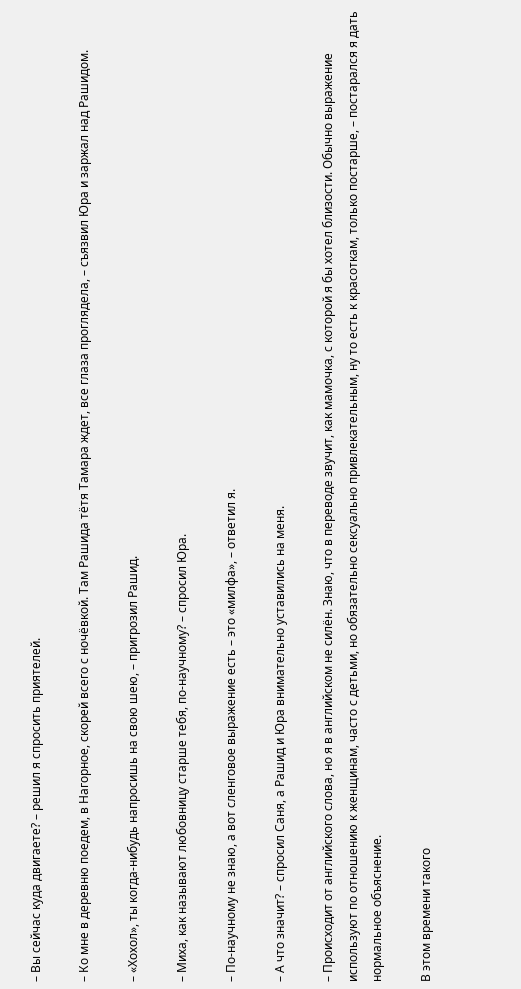– Вы сейчас куда двигаете? – решил я спросить приятелей.

– Ко мне в деревню поедем, в Нагорное, скорей всего с ночёвкой. Там Рашида тётя Тамара ждет, все глаза проглядела, – съязвил Юра и заржал над Рашидом.

– «Хохол», ты когда‑нибудь напросишь на свою шею, – пригрозил Рашид.

– Миха, как называют любовницу старше тебя, по‑научному? – спросил Юра.

– По‑научному не знаю, а вот сленговое выражение есть – это «милфа», – ответил я.

– А что значит? – спросил Саня, а Рашид и Юра внимательно уставились на меня.

– Происходит от английского слова, но я в английском не силён. Знаю, что в переводе звучит, как мамочка, с которой я бы хотел близости. Обычно выражение используют по отношению к женщинам, часто с детьми, но обязательно сексуально привлекательным, ну то есть к красоткам, только постарше, – постарался я дать нормальное объяснение.

В этом времени такого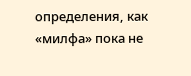определения, как «милфа» пока не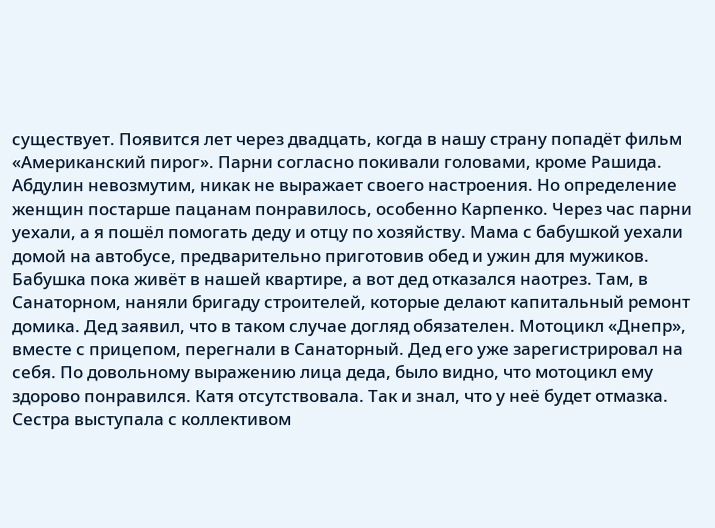существует. Появится лет через двадцать, когда в нашу страну попадёт фильм «Американский пирог». Парни согласно покивали головами, кроме Рашида. Абдулин невозмутим, никак не выражает своего настроения. Но определение женщин постарше пацанам понравилось, особенно Карпенко. Через час парни уехали, а я пошёл помогать деду и отцу по хозяйству. Мама с бабушкой уехали домой на автобусе, предварительно приготовив обед и ужин для мужиков. Бабушка пока живёт в нашей квартире, а вот дед отказался наотрез. Там, в Санаторном, наняли бригаду строителей, которые делают капитальный ремонт домика. Дед заявил, что в таком случае догляд обязателен. Мотоцикл «Днепр», вместе с прицепом, перегнали в Санаторный. Дед его уже зарегистрировал на себя. По довольному выражению лица деда, было видно, что мотоцикл ему здорово понравился. Катя отсутствовала. Так и знал, что у неё будет отмазка. Сестра выступала с коллективом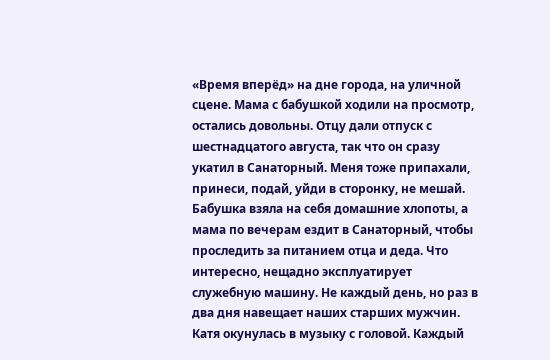«Время вперёд» на дне города, на уличной сцене. Мама с бабушкой ходили на просмотр, остались довольны. Отцу дали отпуск с шестнадцатого августа, так что он сразу укатил в Санаторный. Меня тоже припахали, принеси, подай, уйди в сторонку, не мешай. Бабушка взяла на себя домашние хлопоты, а мама по вечерам ездит в Санаторный, чтобы проследить за питанием отца и деда. Что интересно, нещадно эксплуатирует служебную машину. Не каждый день, но раз в два дня навещает наших старших мужчин. Катя окунулась в музыку с головой. Каждый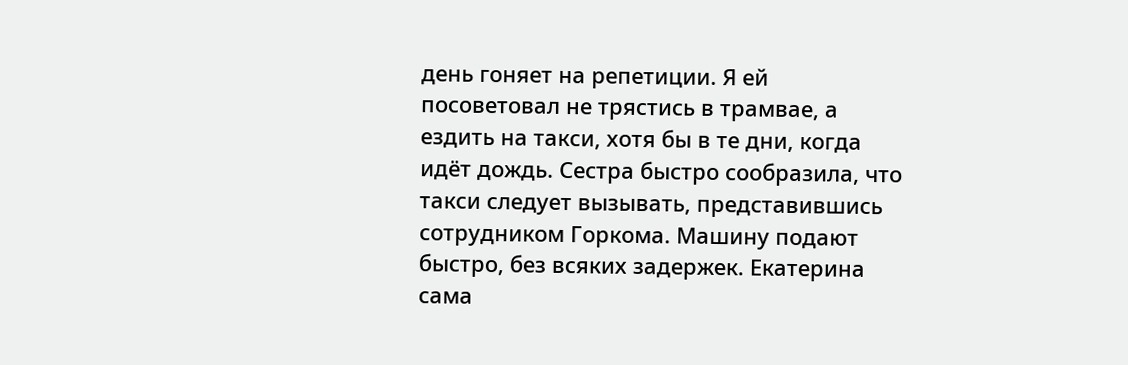день гоняет на репетиции. Я ей посоветовал не трястись в трамвае, а ездить на такси, хотя бы в те дни, когда идёт дождь. Сестра быстро сообразила, что такси следует вызывать, представившись сотрудником Горкома. Машину подают быстро, без всяких задержек. Екатерина сама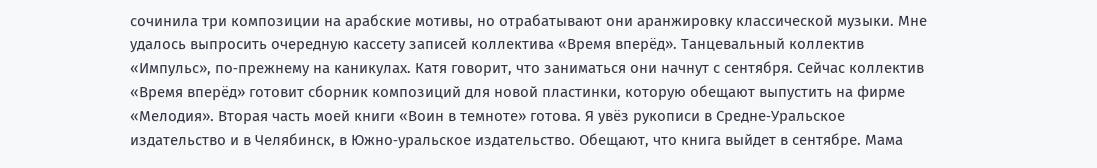сочинила три композиции на арабские мотивы, но отрабатывают они аранжировку классической музыки. Мне удалось выпросить очередную кассету записей коллектива «Время вперёд». Танцевальный коллектив «Импульс», по‑прежнему на каникулах. Катя говорит, что заниматься они начнут с сентября. Сейчас коллектив «Время вперёд» готовит сборник композиций для новой пластинки, которую обещают выпустить на фирме «Мелодия». Вторая часть моей книги «Воин в темноте» готова. Я увёз рукописи в Средне‑Уральское издательство и в Челябинск, в Южно‑уральское издательство. Обещают, что книга выйдет в сентябре. Мама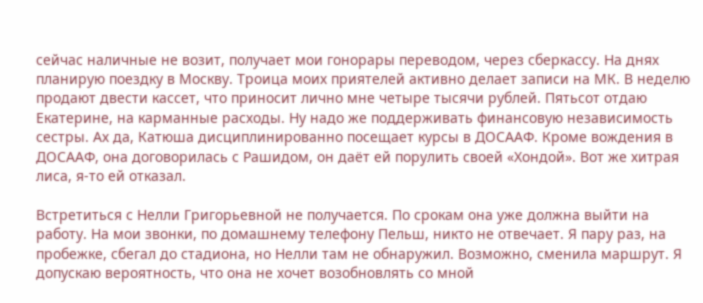сейчас наличные не возит, получает мои гонорары переводом, через сберкассу. На днях планирую поездку в Москву. Троица моих приятелей активно делает записи на МК. В неделю продают двести кассет, что приносит лично мне четыре тысячи рублей. Пятьсот отдаю Екатерине, на карманные расходы. Ну надо же поддерживать финансовую независимость сестры. Ах да, Катюша дисциплинированно посещает курсы в ДОСААФ. Кроме вождения в ДОСААФ, она договорилась с Рашидом, он даёт ей порулить своей «Хондой». Вот же хитрая лиса, я‑то ей отказал.

Встретиться с Нелли Григорьевной не получается. По срокам она уже должна выйти на работу. На мои звонки, по домашнему телефону Пельш, никто не отвечает. Я пару раз, на пробежке, сбегал до стадиона, но Нелли там не обнаружил. Возможно, сменила маршрут. Я допускаю вероятность, что она не хочет возобновлять со мной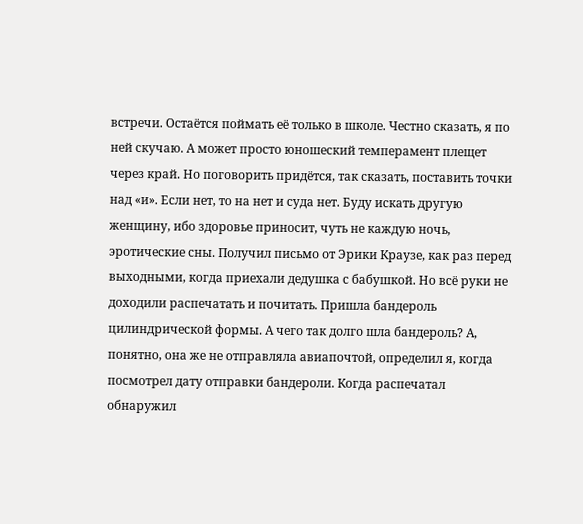встречи. Остаётся поймать её только в школе. Честно сказать, я по ней скучаю. А может просто юношеский темперамент плещет через край. Но поговорить придётся, так сказать, поставить точки над «и». Если нет, то на нет и суда нет. Буду искать другую женщину, ибо здоровье приносит, чуть не каждую ночь, эротические сны. Получил письмо от Эрики Краузе, как раз перед выходными, когда приехали дедушка с бабушкой. Но всё руки не доходили распечатать и почитать. Пришла бандероль цилиндрической формы. А чего так долго шла бандероль? А, понятно, она же не отправляла авиапочтой, определил я, когда посмотрел дату отправки бандероли. Когда распечатал обнаружил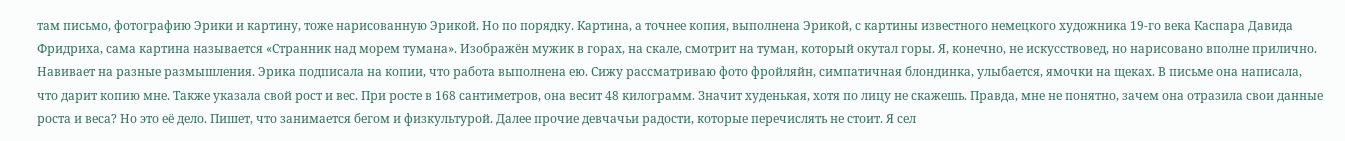там письмо, фотографию Эрики и картину, тоже нарисованную Эрикой. Но по порядку. Картина, а точнее копия, выполнена Эрикой, с картины известного немецкого художника 19‑го века Каспара Давида Фридриха, сама картина называется «Странник над морем тумана». Изображён мужик в горах, на скале, смотрит на туман, который окутал горы. Я, конечно, не искусствовед, но нарисовано вполне прилично. Навивает на разные размышления. Эрика подписала на копии, что работа выполнена ею. Сижу рассматриваю фото фройляйн, симпатичная блондинка, улыбается, ямочки на щеках. В письме она написала, что дарит копию мне. Также указала свой рост и вес. При росте в 168 сантиметров, она весит 48 килограмм. Значит худенькая, хотя по лицу не скажешь. Правда, мне не понятно, зачем она отразила свои данные роста и веса? Но это её дело. Пишет, что занимается бегом и физкультурой. Далее прочие девчачьи радости, которые перечислять не стоит. Я сел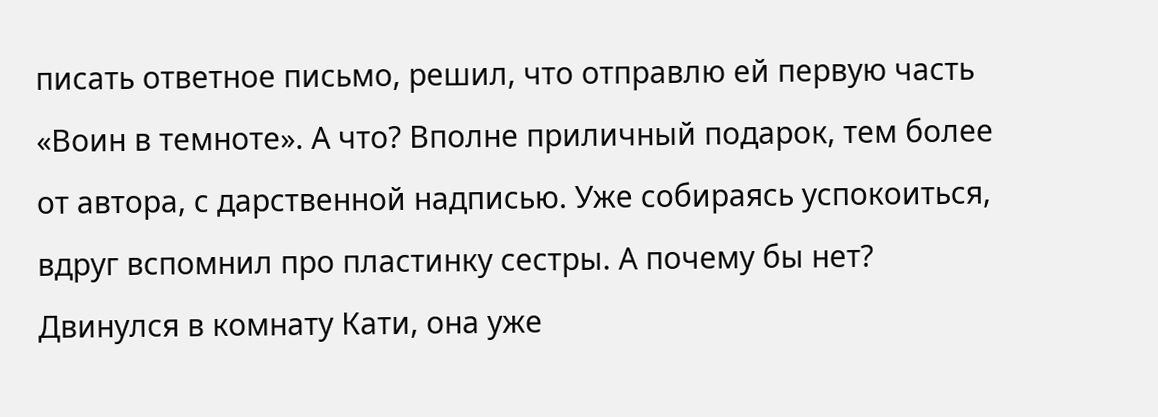писать ответное письмо, решил, что отправлю ей первую часть «Воин в темноте». А что? Вполне приличный подарок, тем более от автора, с дарственной надписью. Уже собираясь успокоиться, вдруг вспомнил про пластинку сестры. А почему бы нет? Двинулся в комнату Кати, она уже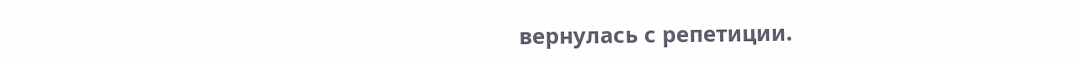вернулась с репетиции.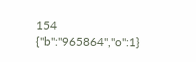154
{"b":"965864","o":1}